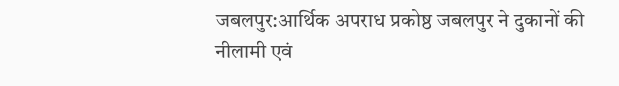जबलपुर:आर्थिक अपराध प्रकोष्ठ जबलपुर ने दुकानों की नीलामी एवं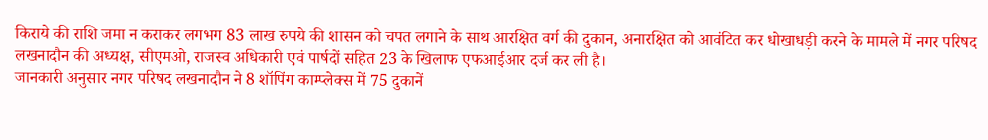किराये की राशि जमा न कराकर लगभग 83 लाख रुपये की शासन को चपत लगाने के साथ आरक्षित वर्ग की दुकान, अनारक्षित को आवंटित कर धोखाधड़ी करने के मामले में नगर परिषद लखनादौन की अध्यक्ष, सीएमओ, राजस्व अधिकारी एवं पार्षदों सहित 23 के खिलाफ एफआईआर दर्ज कर ली है।
जानकारी अनुसार नगर परिषद लखनादौन ने 8 शॉपिंग काम्प्लेक्स में 75 दुकानें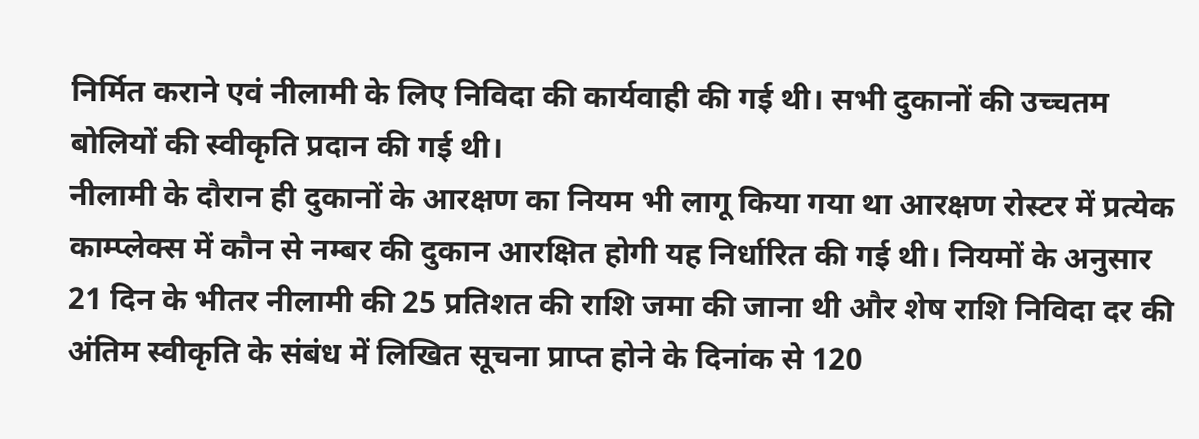निर्मित कराने एवं नीलामी के लिए निविदा की कार्यवाही की गई थी। सभी दुकानों की उच्चतम बोलियों की स्वीकृति प्रदान की गई थी।
नीलामी के दौरान ही दुकानों के आरक्षण का नियम भी लागू किया गया था आरक्षण रोस्टर में प्रत्येक काम्प्लेक्स में कौन से नम्बर की दुकान आरक्षित होगी यह निर्धारित की गई थी। नियमों के अनुसार 21 दिन के भीतर नीलामी की 25 प्रतिशत की राशि जमा की जाना थी और शेष राशि निविदा दर की अंतिम स्वीकृति के संबंध में लिखित सूचना प्राप्त होने के दिनांक से 120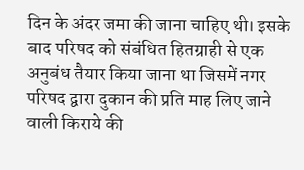दिन के अंदर जमा की जाना चाहिए थी। इसके बाद परिषद को संबंधित हितग्राही से एक अनुबंध तैयार किया जाना था जिसमें नगर परिषद द्वारा दुकान की प्रति माह लिए जाने वाली किराये की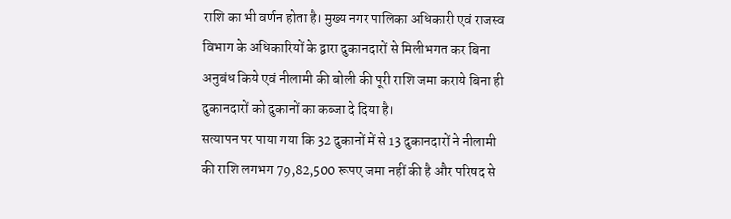राशि का भी वर्णन होता है। मुख्य नगर पालिका अधिकारी एवं राजस्व विभाग के अधिकारियों के द्वारा दुकानदारों से मिलीभगत कर बिना अनुबंध किये एवं नीलामी की बोली की पूरी राशि जमा कराये बिना ही दुकानदारों को दुकानों का कब्जा दे दिया है।
सत्यापन पर पाया गया कि 32 दुकानों में से 13 दुकानदारों ने नीलामी की राशि लगभग 79,82,500 रूपए जमा नहीं की है और परिषद से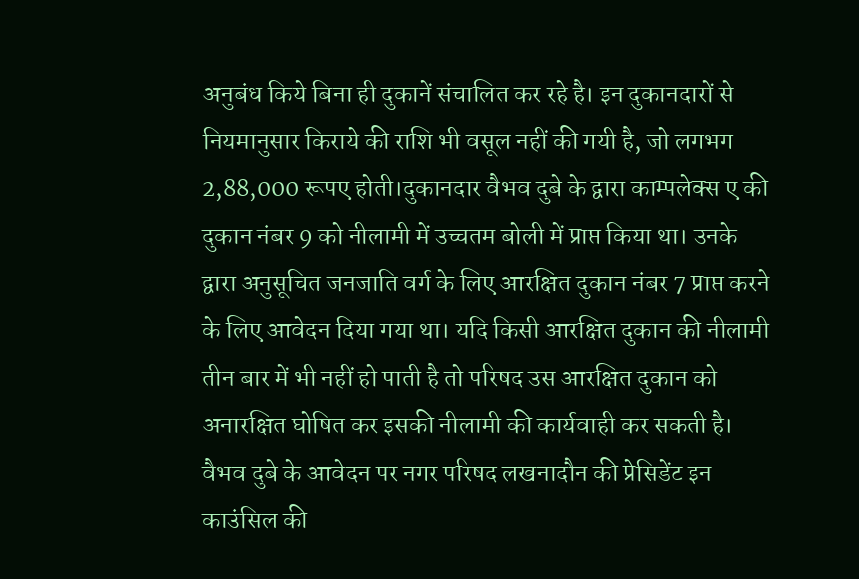अनुबंध किये बिना ही दुकानें संचालित कर रहे है। इन दुकानदारों से नियमानुसार किराये की राशि भी वसूल नहीं की गयी है, जो लगभग 2,88,000 रूपए होती।दुकानदार वैभव दुबे के द्वारा काम्पलेक्स ए की दुकान नंबर 9 को नीलामी में उच्चतम बोली में प्राप्त किया था। उनके द्वारा अनुसूचित जनजाति वर्ग के लिए आरक्षित दुकान नंबर 7 प्राप्त करने के लिए आवेदन दिया गया था। यदि किसी आरक्षित दुकान की नीलामी तीन बार में भी नहीं हो पाती है तो परिषद उस आरक्षित दुकान को अनारक्षित घोषित कर इसकी नीलामी की कार्यवाही कर सकती है। वैभव दुबे के आवेदन पर नगर परिषद लखनादौन की प्रेसिडेंट इन काउंसिल की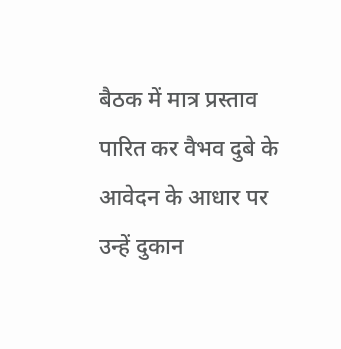बैठक में मात्र प्रस्ताव पारित कर वैभव दुबे के आवेदन के आधार पर उन्हें दुकान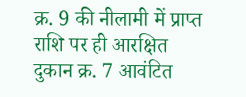क्र. 9 की नीलामी में प्राप्त राशि पर ही आरक्षित दुकान क्र. 7 आवंटित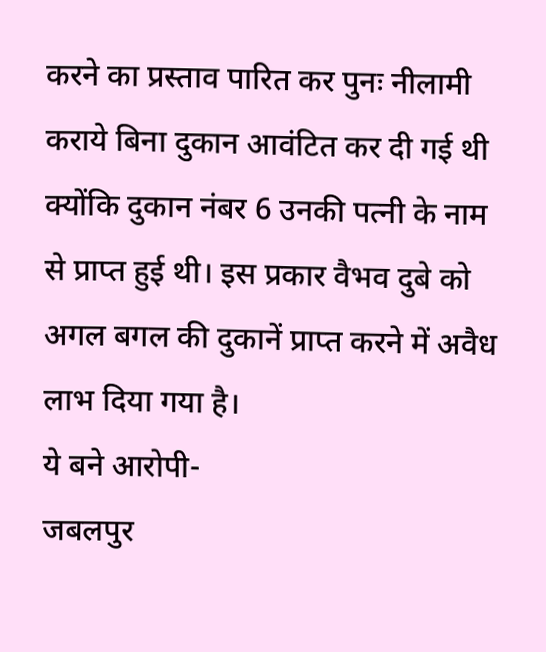करने का प्रस्ताव पारित कर पुनः नीलामी कराये बिना दुकान आवंटित कर दी गई थी क्योंकि दुकान नंबर 6 उनकी पत्नी के नाम से प्राप्त हुई थी। इस प्रकार वैभव दुबे को अगल बगल की दुकानें प्राप्त करने में अवैध लाभ दिया गया है।
ये बने आरोपी-
जबलपुर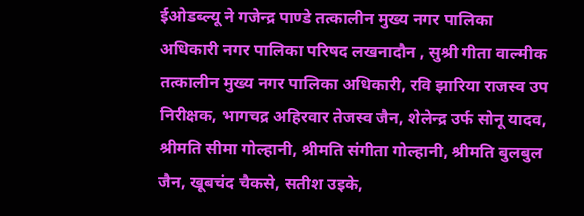ईओडब्ल्यू ने गजेन्द्र पाण्डे तत्कालीन मुख्य नगर पालिका अधिकारी नगर पालिका परिषद लखनादौन , सुश्री गीता वाल्मीक तत्कालीन मुख्य नगर पालिका अधिकारी, रवि झारिया राजस्व उप निरीक्षक, भागचद्र अहिरवार तेजस्व जैन, शेलेन्द्र उर्फ सोनू यादव, श्रीमति सीमा गोल्हानी, श्रीमति संगीता गोल्हानी, श्रीमति बुलबुल जैन, खूबचंद चैकसे, सतीश उइके,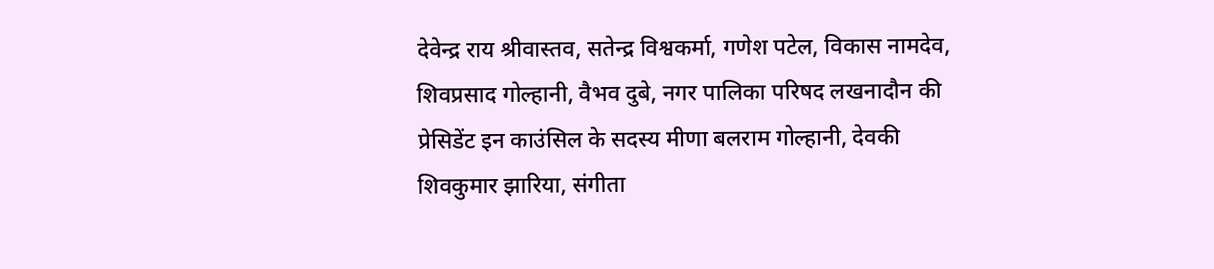देवेन्द्र राय श्रीवास्तव, सतेन्द्र विश्वकर्मा, गणेश पटेल, विकास नामदेव, शिवप्रसाद गोल्हानी, वैभव दुबे, नगर पालिका परिषद लखनादौन की प्रेसिडेंट इन काउंसिल के सदस्य मीणा बलराम गोल्हानी, देवकी शिवकुमार झारिया, संगीता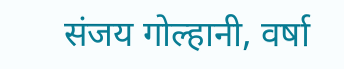संजय गोल्हानी, वर्षा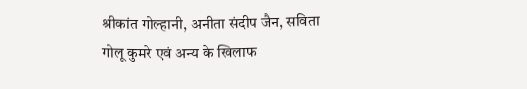श्रीकांत गोल्हानी, अनीता संदीप जैन, सविता गोलू कुमरे एवं अन्य के खिलाफ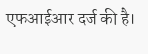एफआईआर दर्ज की है।